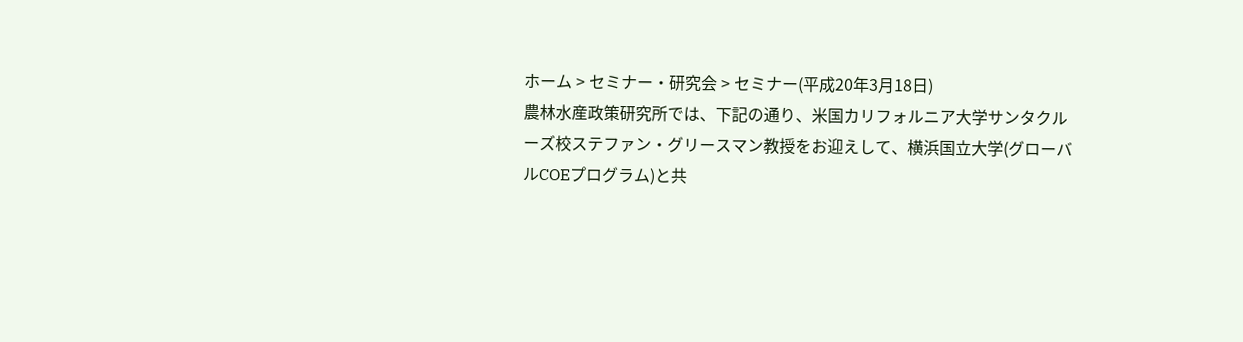ホーム > セミナー・研究会 > セミナー(平成20年3月18日)
農林水産政策研究所では、下記の通り、米国カリフォルニア大学サンタクルーズ校ステファン・グリースマン教授をお迎えして、横浜国立大学(グローバルCOEプログラム)と共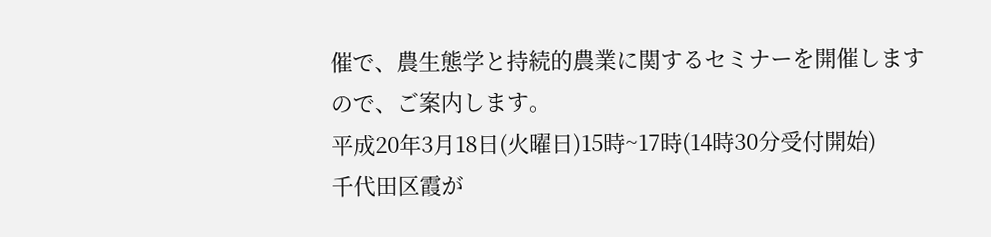催で、農生態学と持続的農業に関するセミナーを開催しますので、ご案内します。
平成20年3月18日(火曜日)15時~17時(14時30分受付開始)
千代田区霞が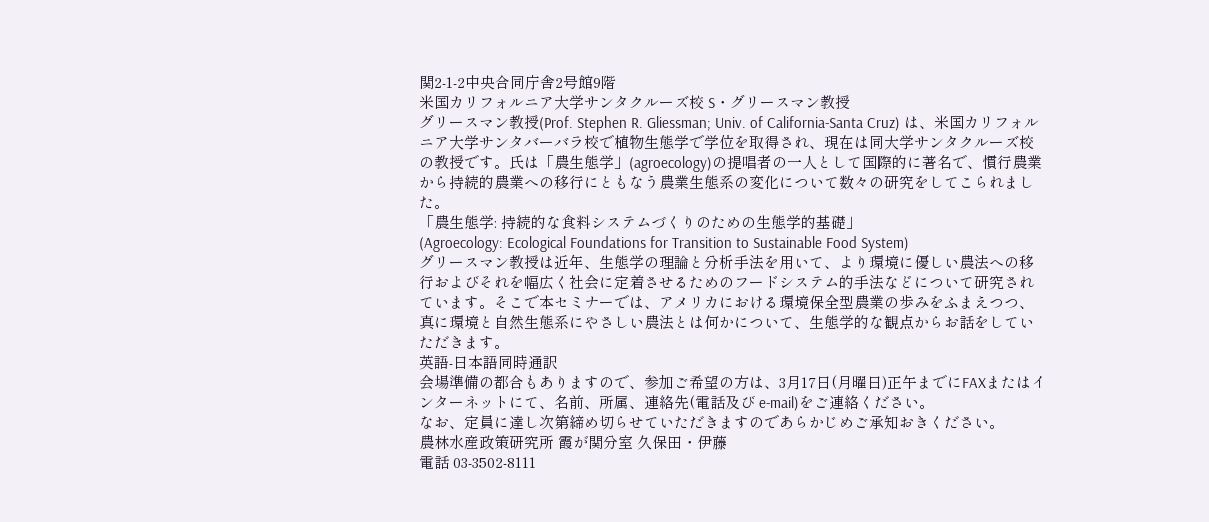関2-1-2中央合同庁舎2号館9階
米国カリフォルニア大学サンタクルーズ校 S・グリースマン教授
グリースマン教授(Prof. Stephen R. Gliessman; Univ. of California-Santa Cruz) は、米国カリフォルニア大学サンタバーバラ校で植物生態学で学位を取得され、現在は同大学サンタクルーズ校の教授です。氏は「農生態学」(agroecology)の提唱者の一人として国際的に著名で、慣行農業から持続的農業への移行にともなう農業生態系の変化について数々の研究をしてこられました。
「農生態学: 持続的な食料システムづくりのための生態学的基礎」
(Agroecology: Ecological Foundations for Transition to Sustainable Food System)
グリースマン教授は近年、生態学の理論と分析手法を用いて、より環境に優しい農法への移行およびそれを幅広く社会に定着させるためのフードシステム的手法などについて研究されています。そこで本セミナーでは、アメリカにおける環境保全型農業の歩みをふまえつつ、真に環境と自然生態系にやさしい農法とは何かについて、生態学的な観点からお話をしていただきます。
英語-日本語同時通訳
会場準備の都合もありますので、参加ご希望の方は、3月17日(月曜日)正午までにFAXまたはインターネットにて、名前、所属、連絡先(電話及び e-mail)をご連絡ください。
なお、定員に達し次第締め切らせていただきますのであらかじめご承知おきください。
農林水産政策研究所 霞が関分室 久保田・伊藤
電話 03-3502-8111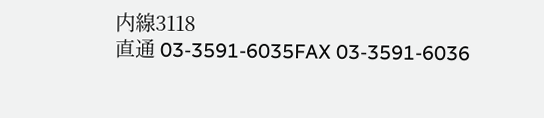内線3118
直通 03-3591-6035FAX 03-3591-6036